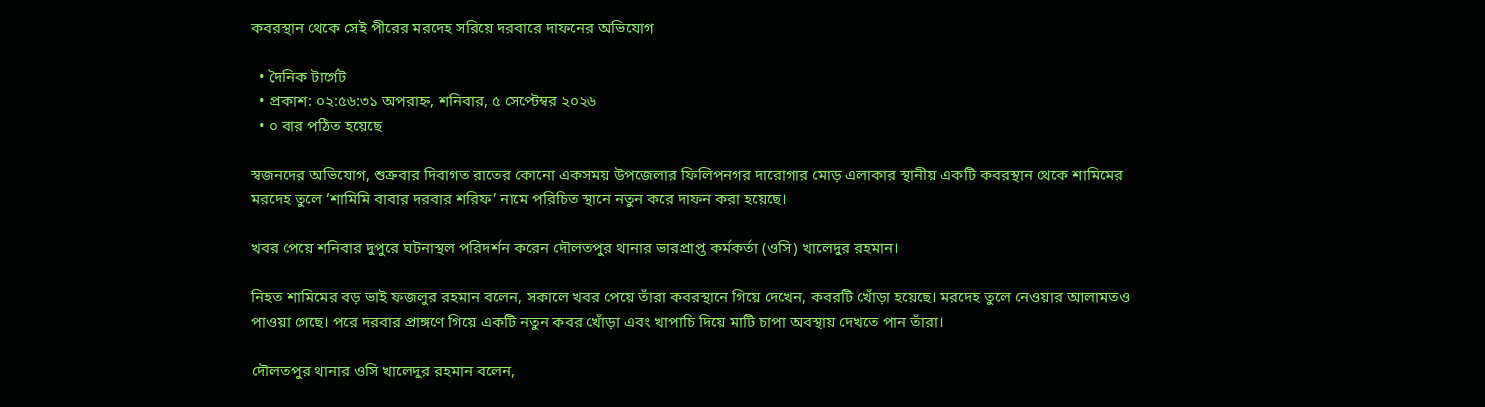কবরস্থান থেকে সেই পীরের মরদেহ সরিয়ে দরবারে দাফনের অভিযোগ

  • দৈনিক টার্গেট
  • প্রকাশ: ০২:৫৬:৩১ অপরাহ্ন, শনিবার, ৫ সেপ্টেম্বর ২০২৬
  • ০ বার পঠিত হয়েছে

স্বজনদের অভিযোগ, শুক্রবার দিবাগত রাতের কোনো একসময় উপজেলার ফিলিপনগর দারোগার মোড় এলাকার স্থানীয় একটি কবরস্থান থেকে শামিমের মরদেহ তুলে ‘শামিমি বাবার দরবার শরিফ’ নামে পরিচিত স্থানে নতুন করে দাফন করা হয়েছে।

খবর পেয়ে শনিবার দুপুরে ঘটনাস্থল পরিদর্শন করেন দৌলতপুর থানার ভারপ্রাপ্ত কর্মকর্তা (ওসি) খালেদুর রহমান।

নিহত শামিমের বড় ভাই ফজলুর রহমান বলেন, সকালে খবর পেয়ে তাঁরা কবরস্থানে গিয়ে দেখেন, কবরটি খোঁড়া হয়েছে। মরদেহ তুলে নেওয়ার আলামতও পাওয়া গেছে। পরে দরবার প্রাঙ্গণে গিয়ে একটি নতুন কবর খোঁড়া এবং খাপাচি দিয়ে মাটি চাপা অবস্থায় দেখতে পান তাঁরা।

দৌলতপুর থানার ওসি খালেদুর রহমান বলেন,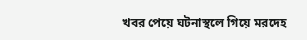খবর পেয়ে ঘটনাস্থলে গিয়ে মরদেহ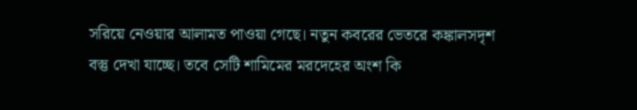সরিয়ে নেওয়ার আলামত পাওয়া গেছে। নতুন কবরের ভেতরে কঙ্কালসদৃশ বস্তু দেখা যাচ্ছে। তবে সেটি শামিমের মরদেহের অংশ কি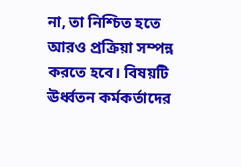না, তা নিশ্চিত হতে আরও প্রক্রিয়া সম্পন্ন করতে হবে। বিষয়টি ঊর্ধ্বতন কর্মকর্তাদের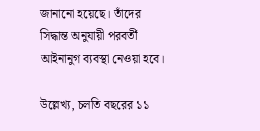জানানো হয়েছে। তাঁদের সিদ্ধান্ত অনুযায়ী পরবর্তী আইনানুগ ব্যবস্থা নেওয়া হবে।

উল্লেখ্য, চলতি বছরের ১১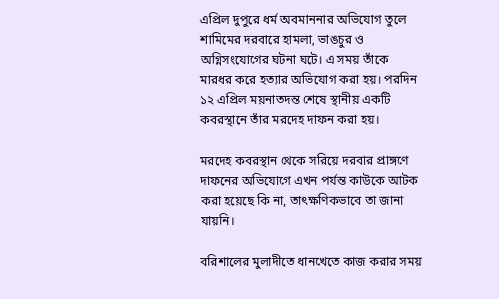এপ্রিল দুপুরে ধর্ম অবমাননার অভিযোগ তুলে শামিমের দরবারে হামলা, ভাঙচুর ও অগ্নিসংযোগের ঘটনা ঘটে। এ সময় তাঁকে মারধর করে হত্যার অভিযোগ করা হয়। পরদিন ১২ এপ্রিল ময়নাতদন্ত শেষে স্থানীয় একটি কবরস্থানে তাঁর মরদেহ দাফন করা হয়।

মরদেহ কবরস্থান থেকে সরিয়ে দরবার প্রাঙ্গণে দাফনের অভিযোগে এখন পর্যন্ত কাউকে আটক করা হয়েছে কি না, তাৎক্ষণিকভাবে তা জানা যায়নি।

বরিশালের মুলাদীতে ধানখেতে কাজ করার সময়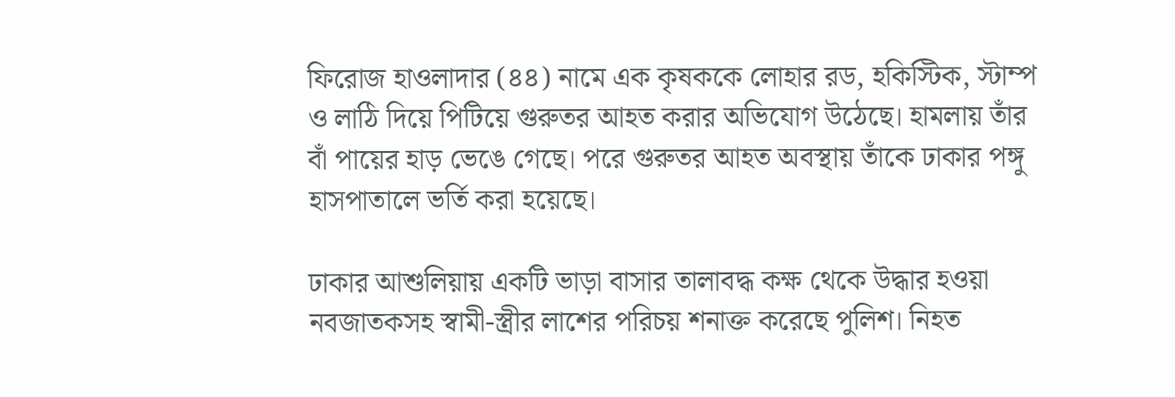ফিরোজ হাওলাদার (৪৪) নামে এক কৃষককে লোহার রড, হকিস্টিক, স্টাম্প ও লাঠি দিয়ে পিটিয়ে গুরুতর আহত করার অভিযোগ উঠেছে। হামলায় তাঁর বাঁ পায়ের হাড় ভেঙে গেছে। পরে গুরুতর আহত অবস্থায় তাঁকে ঢাকার পঙ্গু হাসপাতালে ভর্তি করা হয়েছে।

ঢাকার আশুলিয়ায় একটি ভাড়া বাসার তালাবদ্ধ কক্ষ থেকে উদ্ধার হওয়া নবজাতকসহ স্বামী-স্ত্রীর লাশের পরিচয় শনাক্ত করেছে পুলিশ। নিহত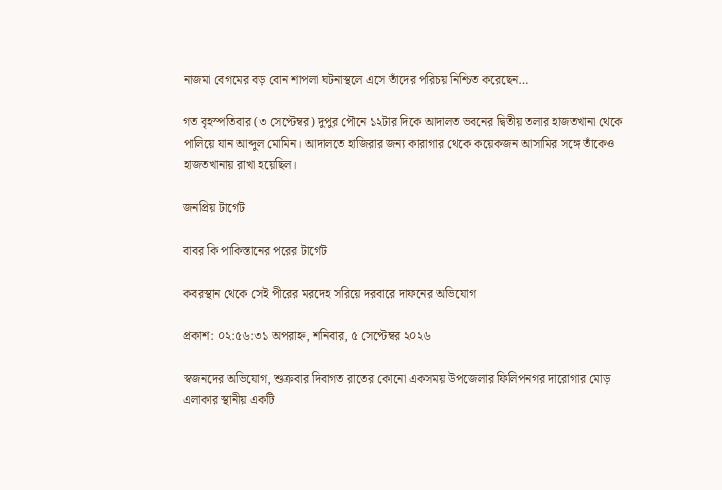নাজমা বেগমের বড় বোন শাপলা ঘটনাস্থলে এসে তাঁদের পরিচয় নিশ্চিত করেছেন…

গত বৃহস্পতিবার (৩ সেপ্টেম্বর) দুপুর পৌনে ১২টার দিকে আদালত ভবনের দ্বিতীয় তলার হাজতখানা থেকে পালিয়ে যান আব্দুল মোমিন। আদালতে হাজিরার জন্য কারাগার থেকে কয়েকজন আসামির সঙ্গে তাঁকেও হাজতখানায় রাখা হয়েছিল।

জনপ্রিয় টার্গেট

বাবর কি পাকিস্তানের পরের টার্গেট

কবরস্থান থেকে সেই পীরের মরদেহ সরিয়ে দরবারে দাফনের অভিযোগ

প্রকাশ: ০২:৫৬:৩১ অপরাহ্ন, শনিবার, ৫ সেপ্টেম্বর ২০২৬

স্বজনদের অভিযোগ, শুক্রবার দিবাগত রাতের কোনো একসময় উপজেলার ফিলিপনগর দারোগার মোড় এলাকার স্থানীয় একটি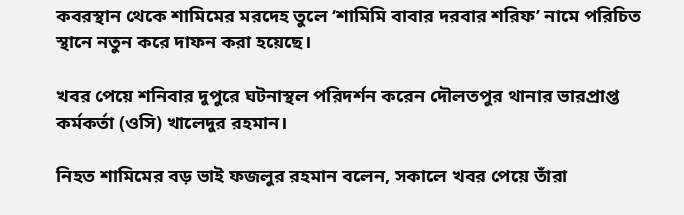কবরস্থান থেকে শামিমের মরদেহ তুলে ‘শামিমি বাবার দরবার শরিফ’ নামে পরিচিত স্থানে নতুন করে দাফন করা হয়েছে।

খবর পেয়ে শনিবার দুপুরে ঘটনাস্থল পরিদর্শন করেন দৌলতপুর থানার ভারপ্রাপ্ত কর্মকর্তা (ওসি) খালেদুর রহমান।

নিহত শামিমের বড় ভাই ফজলুর রহমান বলেন, সকালে খবর পেয়ে তাঁরা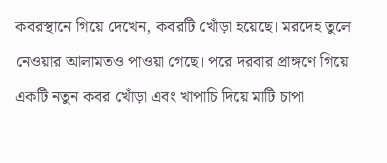কবরস্থানে গিয়ে দেখেন, কবরটি খোঁড়া হয়েছে। মরদেহ তুলে নেওয়ার আলামতও পাওয়া গেছে। পরে দরবার প্রাঙ্গণে গিয়ে একটি নতুন কবর খোঁড়া এবং খাপাচি দিয়ে মাটি চাপা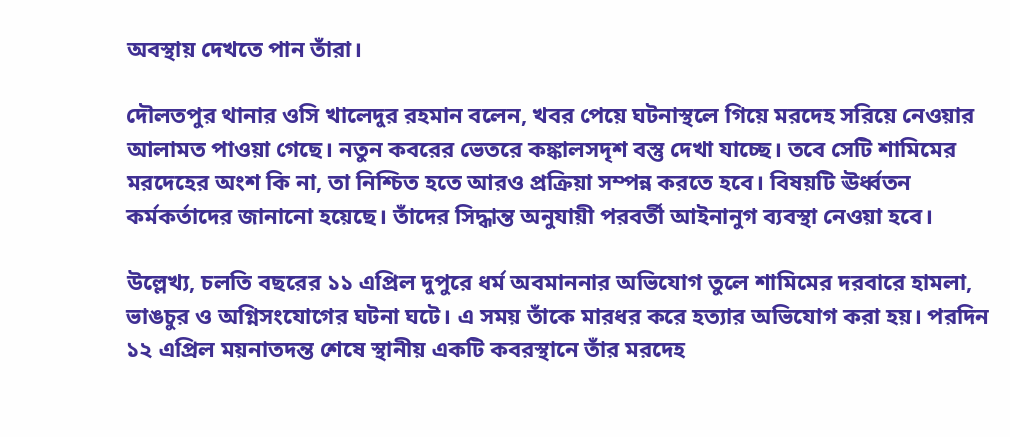অবস্থায় দেখতে পান তাঁরা।

দৌলতপুর থানার ওসি খালেদুর রহমান বলেন, খবর পেয়ে ঘটনাস্থলে গিয়ে মরদেহ সরিয়ে নেওয়ার আলামত পাওয়া গেছে। নতুন কবরের ভেতরে কঙ্কালসদৃশ বস্তু দেখা যাচ্ছে। তবে সেটি শামিমের মরদেহের অংশ কি না, তা নিশ্চিত হতে আরও প্রক্রিয়া সম্পন্ন করতে হবে। বিষয়টি ঊর্ধ্বতন কর্মকর্তাদের জানানো হয়েছে। তাঁদের সিদ্ধান্ত অনুযায়ী পরবর্তী আইনানুগ ব্যবস্থা নেওয়া হবে।

উল্লেখ্য, চলতি বছরের ১১ এপ্রিল দুপুরে ধর্ম অবমাননার অভিযোগ তুলে শামিমের দরবারে হামলা, ভাঙচুর ও অগ্নিসংযোগের ঘটনা ঘটে। এ সময় তাঁকে মারধর করে হত্যার অভিযোগ করা হয়। পরদিন ১২ এপ্রিল ময়নাতদন্ত শেষে স্থানীয় একটি কবরস্থানে তাঁর মরদেহ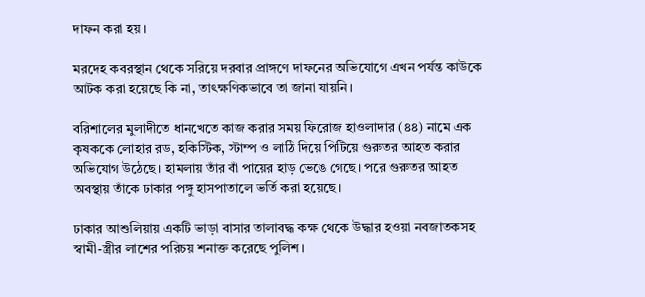দাফন করা হয়।

মরদেহ কবরস্থান থেকে সরিয়ে দরবার প্রাঙ্গণে দাফনের অভিযোগে এখন পর্যন্ত কাউকে আটক করা হয়েছে কি না, তাৎক্ষণিকভাবে তা জানা যায়নি।

বরিশালের মুলাদীতে ধানখেতে কাজ করার সময় ফিরোজ হাওলাদার (৪৪) নামে এক কৃষককে লোহার রড, হকিস্টিক, স্টাম্প ও লাঠি দিয়ে পিটিয়ে গুরুতর আহত করার অভিযোগ উঠেছে। হামলায় তাঁর বাঁ পায়ের হাড় ভেঙে গেছে। পরে গুরুতর আহত অবস্থায় তাঁকে ঢাকার পঙ্গু হাসপাতালে ভর্তি করা হয়েছে।

ঢাকার আশুলিয়ায় একটি ভাড়া বাসার তালাবদ্ধ কক্ষ থেকে উদ্ধার হওয়া নবজাতকসহ স্বামী-স্ত্রীর লাশের পরিচয় শনাক্ত করেছে পুলিশ।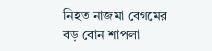নিহত নাজমা বেগমের বড় বোন শাপলা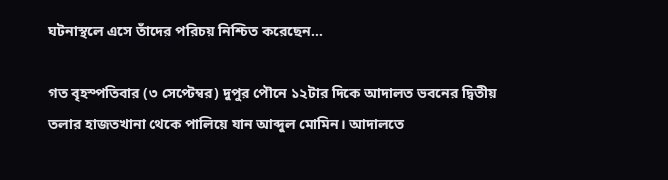ঘটনাস্থলে এসে তাঁদের পরিচয় নিশ্চিত করেছেন…

গত বৃহস্পতিবার (৩ সেপ্টেম্বর) দুপুর পৌনে ১২টার দিকে আদালত ভবনের দ্বিতীয় তলার হাজতখানা থেকে পালিয়ে যান আব্দুল মোমিন। আদালতে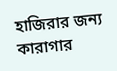হাজিরার জন্য কারাগার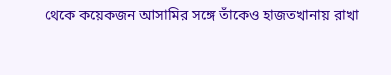থেকে কয়েকজন আসামির সঙ্গে তাঁকেও হাজতখানায় রাখা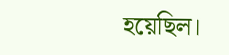হয়েছিল।